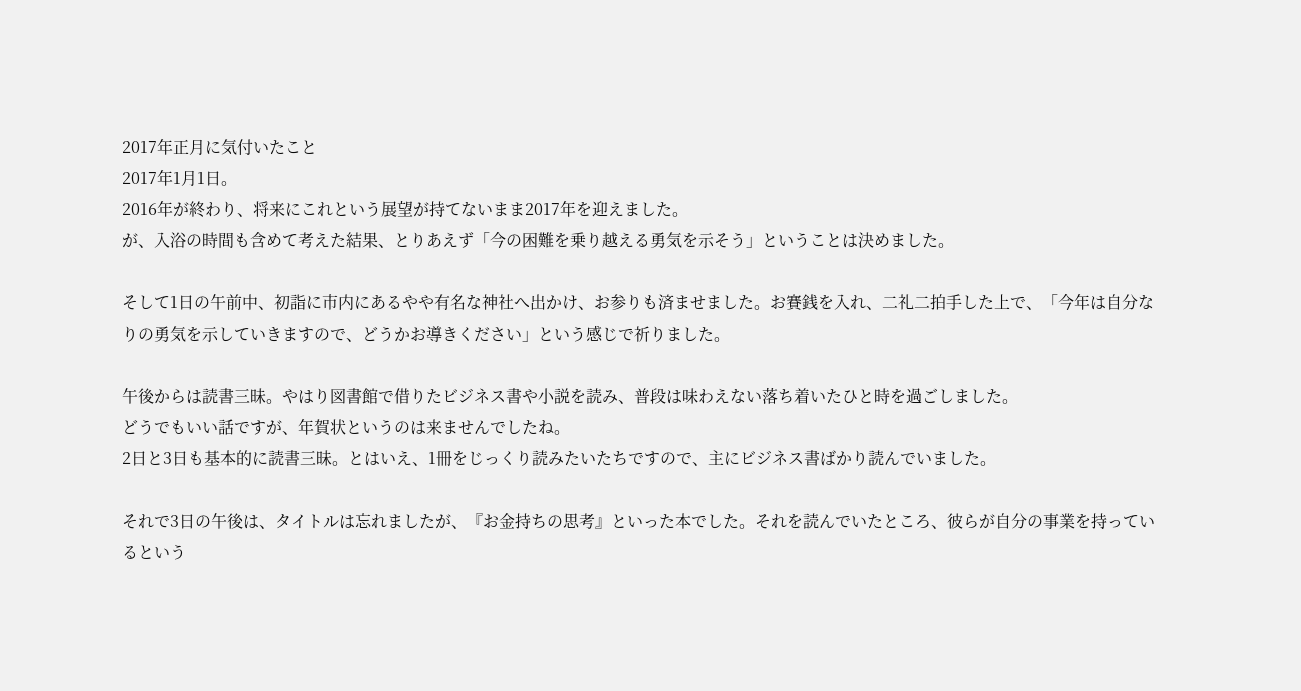2017年正月に気付いたこと
2017年1月1日。
2016年が終わり、将来にこれという展望が持てないまま2017年を迎えました。
が、入浴の時間も含めて考えた結果、とりあえず「今の困難を乗り越える勇気を示そう」ということは決めました。

そして1日の午前中、初詣に市内にあるやや有名な神社へ出かけ、お参りも済ませました。お賽銭を入れ、二礼二拍手した上で、「今年は自分なりの勇気を示していきますので、どうかお導きください」という感じで祈りました。

午後からは読書三昧。やはり図書館で借りたビジネス書や小説を読み、普段は味わえない落ち着いたひと時を過ごしました。
どうでもいい話ですが、年賀状というのは来ませんでしたね。
2日と3日も基本的に読書三昧。とはいえ、1冊をじっくり読みたいたちですので、主にビジネス書ばかり読んでいました。

それで3日の午後は、タイトルは忘れましたが、『お金持ちの思考』といった本でした。それを読んでいたところ、彼らが自分の事業を持っているという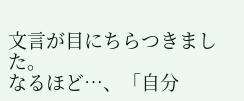文言が目にちらつきました。
なるほど…、「自分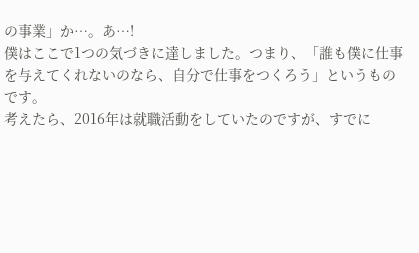の事業」か…。あ…!
僕はここで1つの気づきに達しました。つまり、「誰も僕に仕事を与えてくれないのなら、自分で仕事をつくろう」というものです。
考えたら、2016年は就職活動をしていたのですが、すでに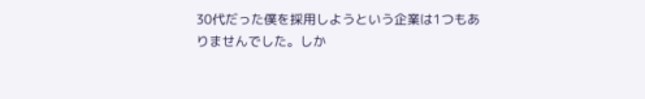30代だった僕を採用しようという企業は1つもありませんでした。しか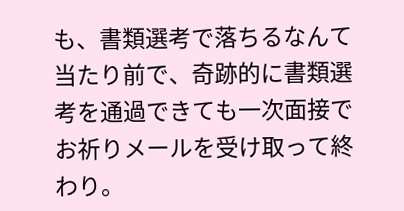も、書類選考で落ちるなんて当たり前で、奇跡的に書類選考を通過できても一次面接でお祈りメールを受け取って終わり。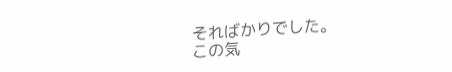そればかりでした。
この気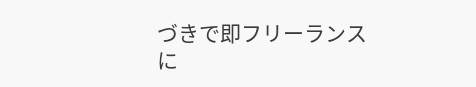づきで即フリーランスに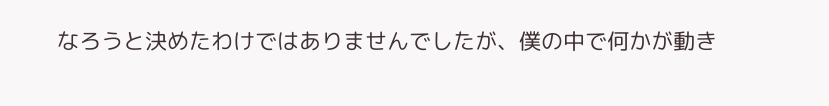なろうと決めたわけではありませんでしたが、僕の中で何かが動き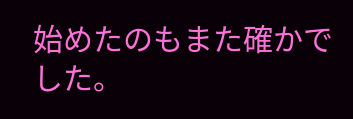始めたのもまた確かでした。